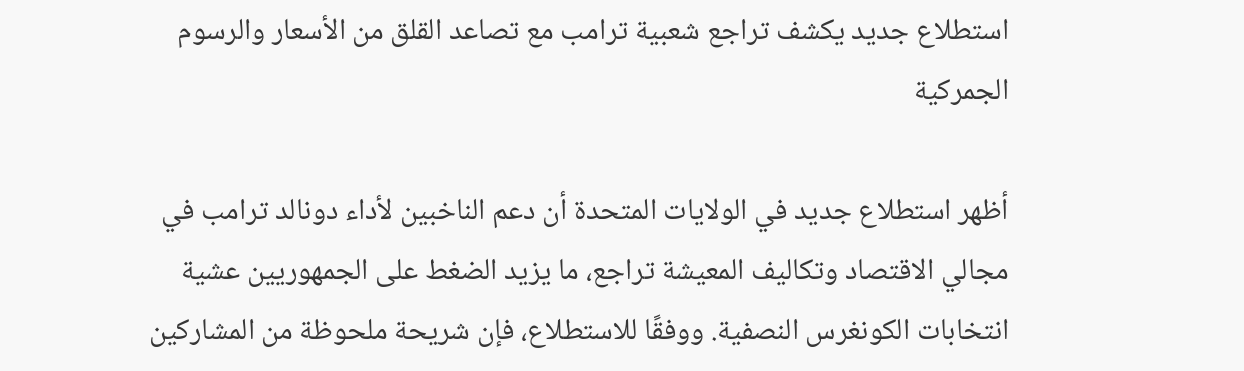استطلاع جديد يكشف تراجع شعبية ترامب مع تصاعد القلق من الأسعار والرسوم الجمركية

أظهر استطلاع جديد في الولايات المتحدة أن دعم الناخبين لأداء دونالد ترامب في مجالي الاقتصاد وتكاليف المعيشة تراجع، ما يزيد الضغط على الجمهوريين عشية انتخابات الكونغرس النصفية. ووفقًا للاستطلاع، فإن شريحة ملحوظة من المشاركين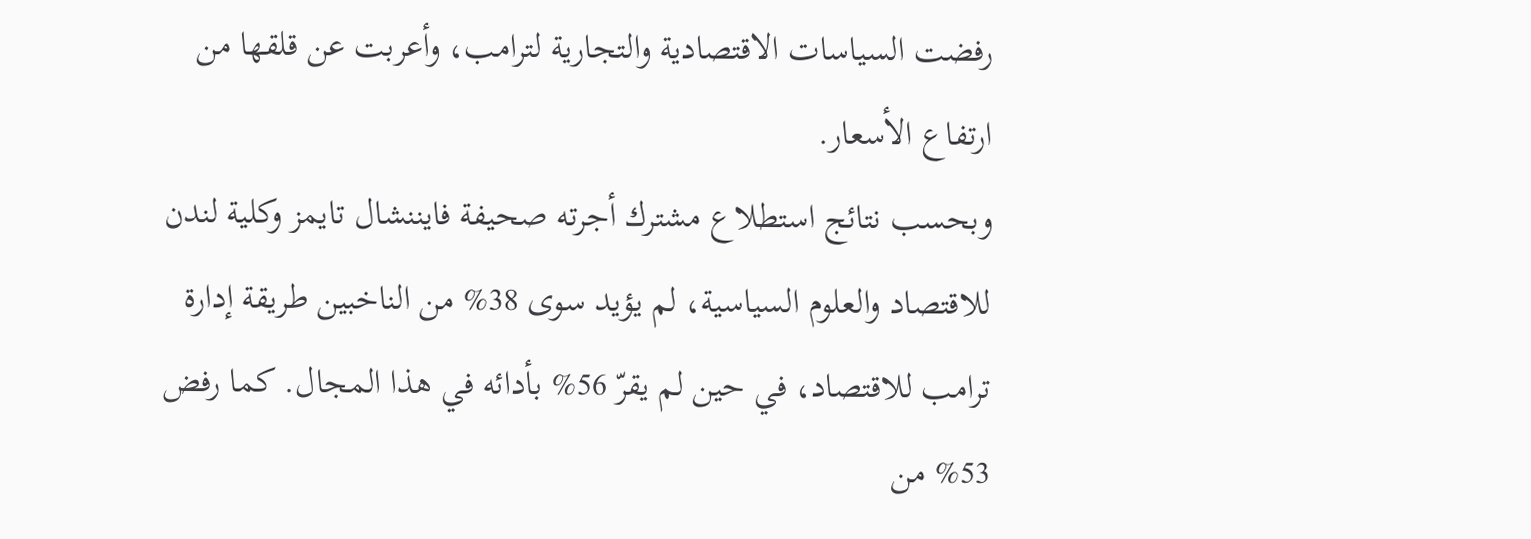رفضت السياسات الاقتصادية والتجارية لترامب، وأعربت عن قلقها من ارتفاع الأسعار.
وبحسب نتائج استطلاع مشترك أجرته صحيفة فايننشال تايمز وكلية لندن للاقتصاد والعلوم السياسية، لم يؤيد سوى 38% من الناخبين طريقة إدارة ترامب للاقتصاد، في حين لم يقرّ 56% بأدائه في هذا المجال. كما رفض 53% من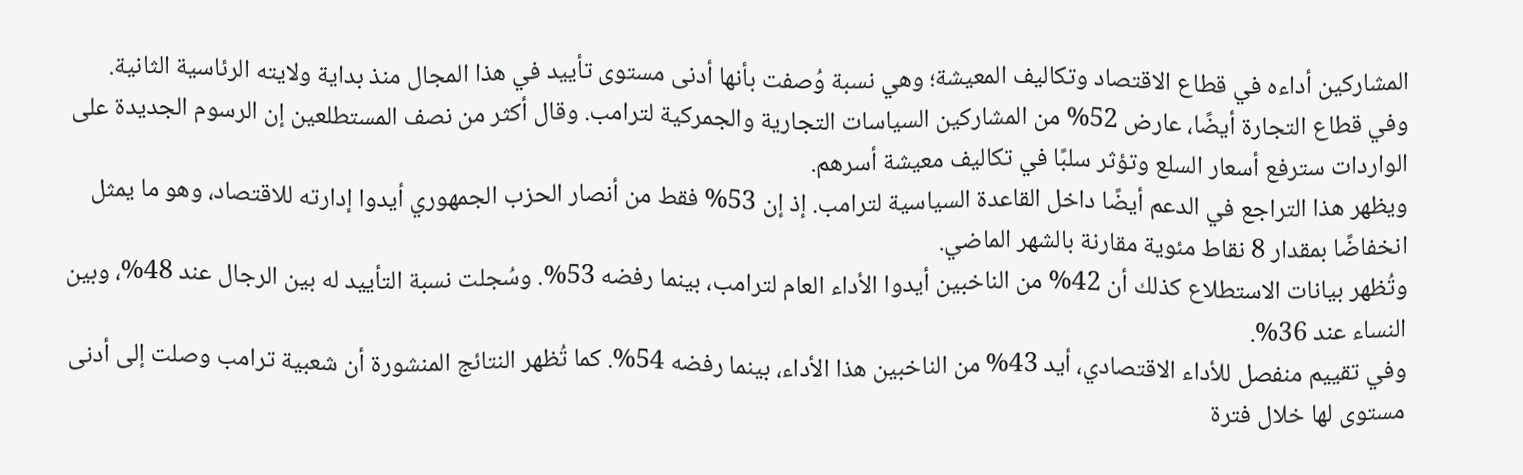المشاركين أداءه في قطاع الاقتصاد وتكاليف المعيشة؛ وهي نسبة وُصفت بأنها أدنى مستوى تأييد في هذا المجال منذ بداية ولايته الرئاسية الثانية.
وفي قطاع التجارة أيضًا، عارض 52% من المشاركين السياسات التجارية والجمركية لترامب. وقال أكثر من نصف المستطلعين إن الرسوم الجديدة على الواردات سترفع أسعار السلع وتؤثر سلبًا في تكاليف معيشة أسرهم.
ويظهر هذا التراجع في الدعم أيضًا داخل القاعدة السياسية لترامب. إذ إن 53% فقط من أنصار الحزب الجمهوري أيدوا إدارته للاقتصاد، وهو ما يمثل انخفاضًا بمقدار 8 نقاط مئوية مقارنة بالشهر الماضي.
وتُظهر بيانات الاستطلاع كذلك أن 42% من الناخبين أيدوا الأداء العام لترامب، بينما رفضه 53%. وسُجلت نسبة التأييد له بين الرجال عند 48%، وبين النساء عند 36%.
وفي تقييم منفصل للأداء الاقتصادي، أيد 43% من الناخبين هذا الأداء، بينما رفضه 54%. كما تُظهر النتائج المنشورة أن شعبية ترامب وصلت إلى أدنى مستوى لها خلال فترة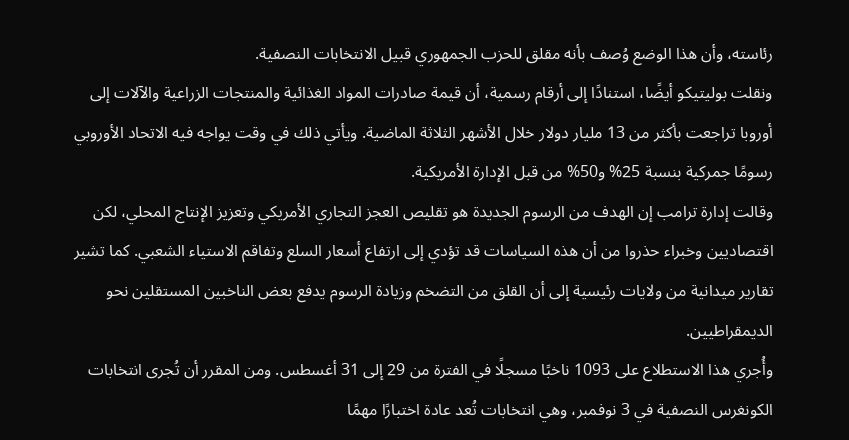رئاسته، وأن هذا الوضع وُصف بأنه مقلق للحزب الجمهوري قبيل الانتخابات النصفية.
ونقلت بوليتيكو أيضًا، استنادًا إلى أرقام رسمية، أن قيمة صادرات المواد الغذائية والمنتجات الزراعية والآلات إلى أوروبا تراجعت بأكثر من 13 مليار دولار خلال الأشهر الثلاثة الماضية. ويأتي ذلك في وقت يواجه فيه الاتحاد الأوروبي رسومًا جمركية بنسبة 25% و50% من قبل الإدارة الأمريكية.
وقالت إدارة ترامب إن الهدف من الرسوم الجديدة هو تقليص العجز التجاري الأمريكي وتعزيز الإنتاج المحلي، لكن اقتصاديين وخبراء حذروا من أن هذه السياسات قد تؤدي إلى ارتفاع أسعار السلع وتفاقم الاستياء الشعبي. كما تشير تقارير ميدانية من ولايات رئيسية إلى أن القلق من التضخم وزيادة الرسوم يدفع بعض الناخبين المستقلين نحو الديمقراطيين.
وأُجري هذا الاستطلاع على 1093 ناخبًا مسجلًا في الفترة من 29 إلى 31 أغسطس. ومن المقرر أن تُجرى انتخابات الكونغرس النصفية في 3 نوفمبر، وهي انتخابات تُعد عادة اختبارًا مهمًا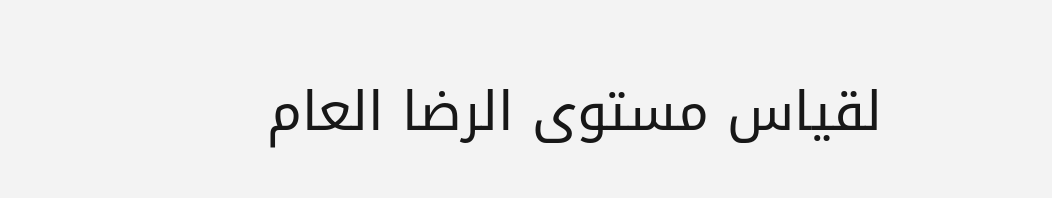لقياس مستوى الرضا العام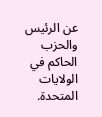عن الرئيس والحزب الحاكم في الولايات المتحدة.